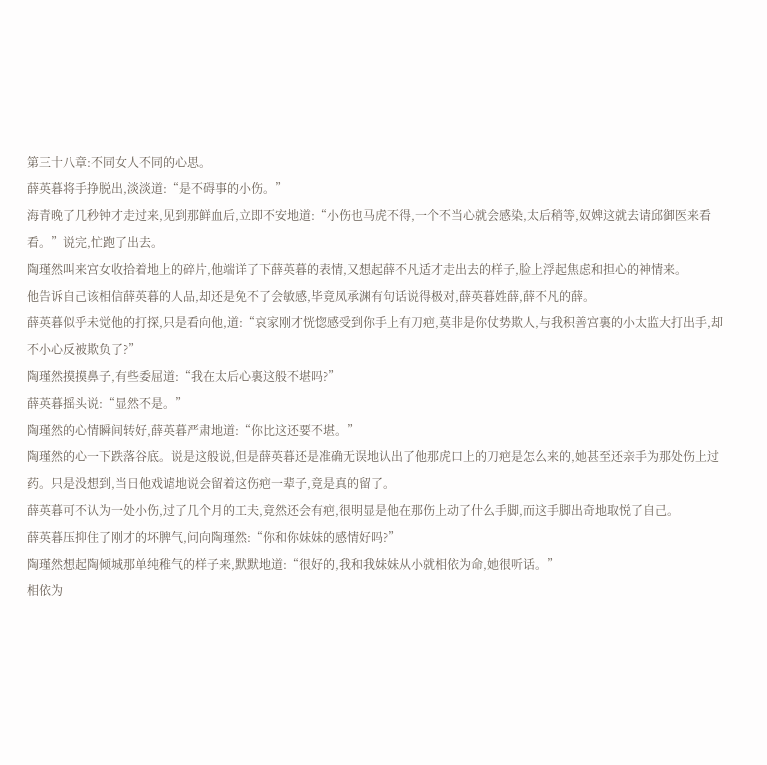第三十八章:不同女人不同的心思。
薛英暮将手挣脱出,淡淡道:“是不碍事的小伤。”
海青晚了几秒钟才走过来,见到那鲜血后,立即不安地道:“小伤也马虎不得,一个不当心就会感染,太后稍等,奴婢这就去请邱御医来看看。”说完,忙跑了出去。
陶瑾然叫来宫女收拾着地上的碎片,他端详了下薛英暮的表情,又想起薛不凡适才走出去的样子,脸上浮起焦虑和担心的神情来。
他告诉自己该相信薛英暮的人品,却还是免不了会敏感,毕竟凤承渊有句话说得极对,薛英暮姓薛,薛不凡的薛。
薛英暮似乎未觉他的打探,只是看向他,道:“哀家刚才恍惚感受到你手上有刀疤,莫非是你仗势欺人,与我积善宫裏的小太监大打出手,却不小心反被欺负了?”
陶瑾然摸摸鼻子,有些委屈道:“我在太后心裏这般不堪吗?”
薛英暮摇头说:“显然不是。”
陶瑾然的心情瞬间转好,薛英暮严肃地道:“你比这还要不堪。”
陶瑾然的心一下跌落谷底。说是这般说,但是薛英暮还是准确无误地认出了他那虎口上的刀疤是怎么来的,她甚至还亲手为那处伤上过药。只是没想到,当日他戏谑地说会留着这伤疤一辈子,竟是真的留了。
薛英暮可不认为一处小伤,过了几个月的工夫,竟然还会有疤,很明显是他在那伤上动了什么手脚,而这手脚出奇地取悦了自己。
薛英暮压抑住了刚才的坏脾气,问向陶瑾然:“你和你妹妹的感情好吗?”
陶瑾然想起陶倾城那单纯稚气的样子来,默默地道:“很好的,我和我妹妹从小就相依为命,她很听话。”
相依为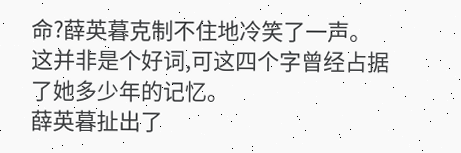命?薛英暮克制不住地冷笑了一声。
这并非是个好词,可这四个字曾经占据了她多少年的记忆。
薛英暮扯出了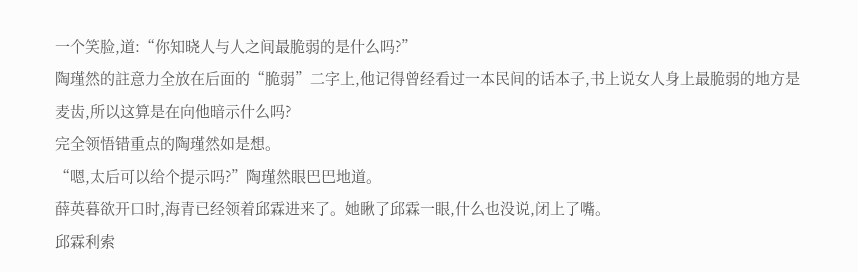一个笑脸,道:“你知晓人与人之间最脆弱的是什么吗?”
陶瑾然的註意力全放在后面的“脆弱”二字上,他记得曾经看过一本民间的话本子,书上说女人身上最脆弱的地方是麦齿,所以这算是在向他暗示什么吗?
完全领悟错重点的陶瑾然如是想。
“嗯,太后可以给个提示吗?”陶瑾然眼巴巴地道。
薛英暮欲开口时,海青已经领着邱霖进来了。她瞅了邱霖一眼,什么也没说,闭上了嘴。
邱霖利索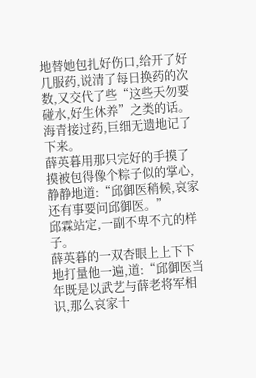地替她包扎好伤口,给开了好几服药,说清了每日换药的次数,又交代了些“这些天勿要碰水,好生休养”之类的话。
海青接过药,巨细无遗地记了下来。
薛英暮用那只完好的手摸了摸被包得像个粽子似的掌心,静静地道:“邱御医稍候,哀家还有事要问邱御医。”
邱霖站定,一副不卑不亢的样子。
薛英暮的一双杏眼上上下下地打量他一遍,道:“邱御医当年既是以武艺与薛老将军相识,那么哀家十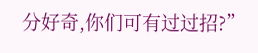分好奇,你们可有过过招?”